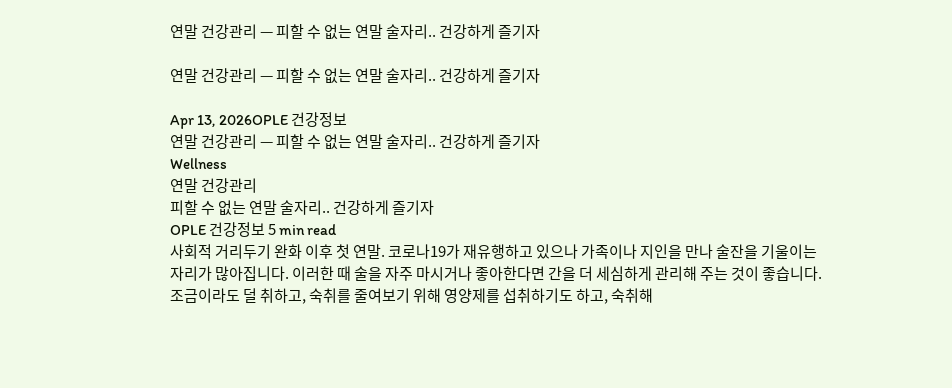연말 건강관리 — 피할 수 없는 연말 술자리.. 건강하게 즐기자

연말 건강관리 — 피할 수 없는 연말 술자리.. 건강하게 즐기자

Apr 13, 2026OPLE 건강정보
연말 건강관리 — 피할 수 없는 연말 술자리.. 건강하게 즐기자
Wellness
연말 건강관리
피할 수 없는 연말 술자리.. 건강하게 즐기자
OPLE 건강정보 5 min read
사회적 거리두기 완화 이후 첫 연말. 코로나19가 재유행하고 있으나 가족이나 지인을 만나 술잔을 기울이는 자리가 많아집니다. 이러한 때 술을 자주 마시거나 좋아한다면 간을 더 세심하게 관리해 주는 것이 좋습니다. 조금이라도 덜 취하고, 숙취를 줄여보기 위해 영양제를 섭취하기도 하고, 숙취해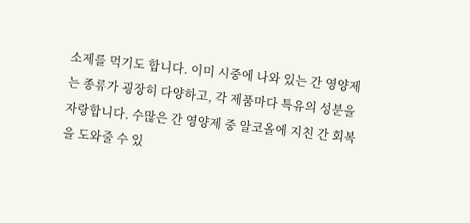소제를 먹기도 합니다. 이미 시중에 나와 있는 간 영양제는 종류가 굉장히 다양하고, 각 제품마다 특유의 성분을 자랑합니다. 수많은 간 영양제 중 알코올에 지친 간 회복을 도와줄 수 있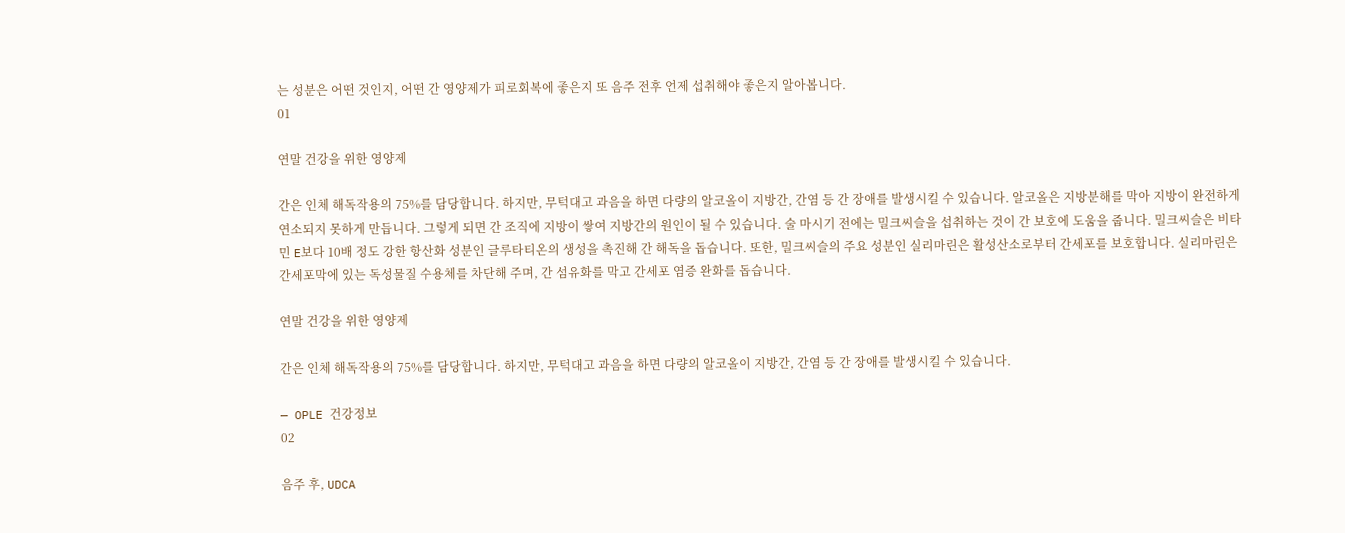는 성분은 어떤 것인지, 어떤 간 영양제가 피로회복에 좋은지 또 음주 전후 언제 섭취해야 좋은지 알아봅니다.
01

연말 건강을 위한 영양제

간은 인체 해독작용의 75%를 담당합니다. 하지만, 무턱대고 과음을 하면 다량의 알코올이 지방간, 간염 등 간 장애를 발생시킬 수 있습니다. 알코올은 지방분해를 막아 지방이 완전하게 연소되지 못하게 만듭니다. 그렇게 되면 간 조직에 지방이 쌓여 지방간의 원인이 될 수 있습니다. 술 마시기 전에는 밀크씨슬을 섭취하는 것이 간 보호에 도움을 줍니다. 밀크씨슬은 비타민 E보다 10배 정도 강한 항산화 성분인 글루타티온의 생성을 촉진해 간 해독을 돕습니다. 또한, 밀크씨슬의 주요 성분인 실리마린은 활성산소로부터 간세포를 보호합니다. 실리마린은 간세포막에 있는 독성물질 수용체를 차단해 주며, 간 섬유화를 막고 간세포 염증 완화를 돕습니다.

연말 건강을 위한 영양제

간은 인체 해독작용의 75%를 담당합니다. 하지만, 무턱대고 과음을 하면 다량의 알코올이 지방간, 간염 등 간 장애를 발생시킬 수 있습니다.

— OPLE 건강정보
02

음주 후, UDCA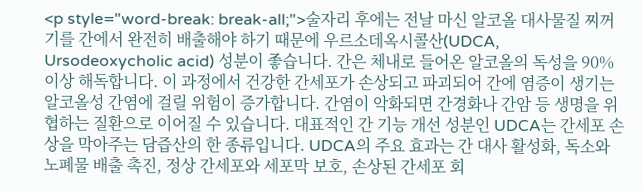<p style="word-break: break-all;">술자리 후에는 전날 마신 알코올 대사물질 찌꺼기를 간에서 완전히 배출해야 하기 때문에 우르소데옥시콜산(UDCA, Ursodeoxycholic acid) 성분이 좋습니다. 간은 체내로 들어온 알코올의 독성을 90% 이상 해독합니다. 이 과정에서 건강한 간세포가 손상되고 파괴되어 간에 염증이 생기는 알코올성 간염에 걸릴 위험이 증가합니다. 간염이 악화되면 간경화나 간암 등 생명을 위협하는 질환으로 이어질 수 있습니다. 대표적인 간 기능 개선 성분인 UDCA는 간세포 손상을 막아주는 담즙산의 한 종류입니다. UDCA의 주요 효과는 간 대사 활성화, 독소와 노폐물 배출 촉진, 정상 간세포와 세포막 보호, 손상된 간세포 회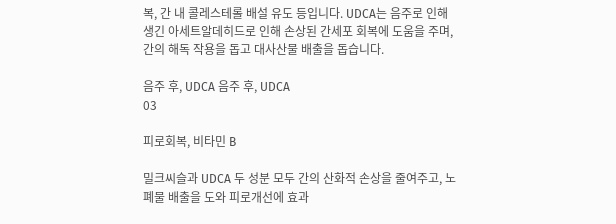복, 간 내 콜레스테롤 배설 유도 등입니다. UDCA는 음주로 인해 생긴 아세트알데히드로 인해 손상된 간세포 회복에 도움을 주며, 간의 해독 작용을 돕고 대사산물 배출을 돕습니다.

음주 후, UDCA 음주 후, UDCA
03

피로회복, 비타민 B

밀크씨슬과 UDCA 두 성분 모두 간의 산화적 손상을 줄여주고, 노폐물 배출을 도와 피로개선에 효과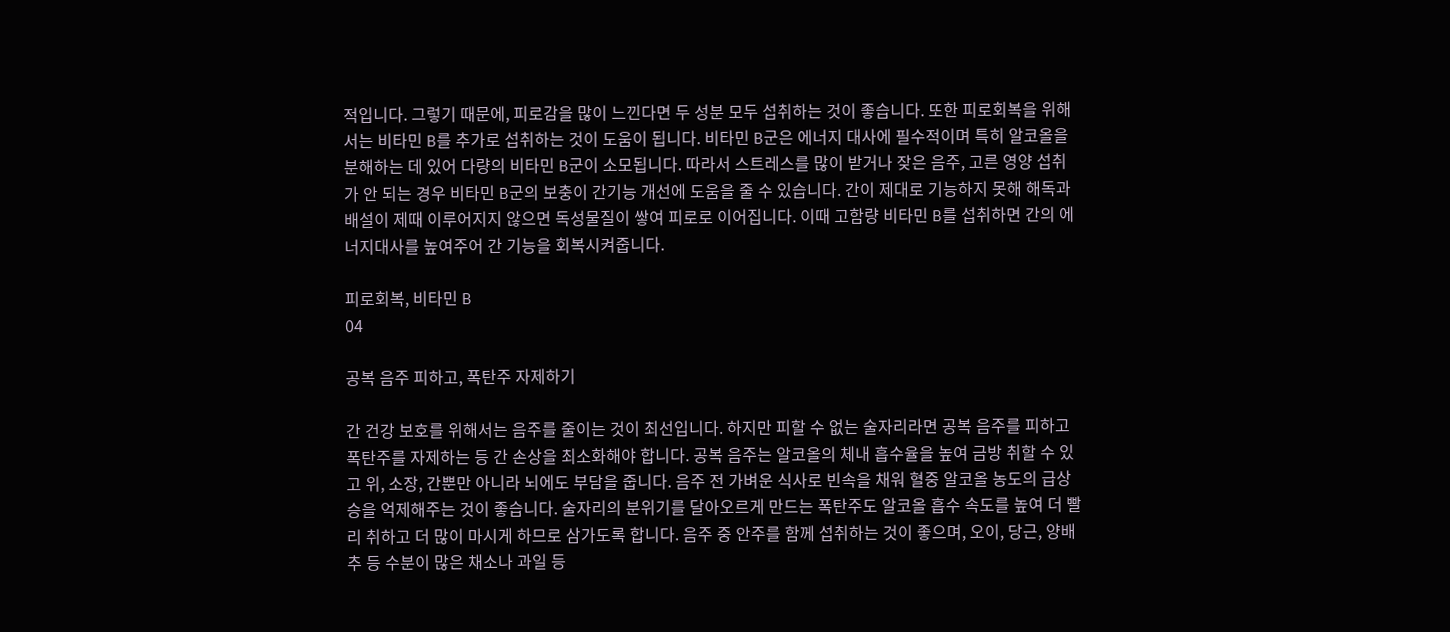적입니다. 그렇기 때문에, 피로감을 많이 느낀다면 두 성분 모두 섭취하는 것이 좋습니다. 또한 피로회복을 위해서는 비타민 B를 추가로 섭취하는 것이 도움이 됩니다. 비타민 B군은 에너지 대사에 필수적이며 특히 알코올을 분해하는 데 있어 다량의 비타민 B군이 소모됩니다. 따라서 스트레스를 많이 받거나 잦은 음주, 고른 영양 섭취가 안 되는 경우 비타민 B군의 보충이 간기능 개선에 도움을 줄 수 있습니다. 간이 제대로 기능하지 못해 해독과 배설이 제때 이루어지지 않으면 독성물질이 쌓여 피로로 이어집니다. 이때 고함량 비타민 B를 섭취하면 간의 에너지대사를 높여주어 간 기능을 회복시켜줍니다.

피로회복, 비타민 B
04

공복 음주 피하고, 폭탄주 자제하기

간 건강 보호를 위해서는 음주를 줄이는 것이 최선입니다. 하지만 피할 수 없는 술자리라면 공복 음주를 피하고 폭탄주를 자제하는 등 간 손상을 최소화해야 합니다. 공복 음주는 알코올의 체내 흡수율을 높여 금방 취할 수 있고 위, 소장, 간뿐만 아니라 뇌에도 부담을 줍니다. 음주 전 가벼운 식사로 빈속을 채워 혈중 알코올 농도의 급상승을 억제해주는 것이 좋습니다. 술자리의 분위기를 달아오르게 만드는 폭탄주도 알코올 흡수 속도를 높여 더 빨리 취하고 더 많이 마시게 하므로 삼가도록 합니다. 음주 중 안주를 함께 섭취하는 것이 좋으며, 오이, 당근, 양배추 등 수분이 많은 채소나 과일 등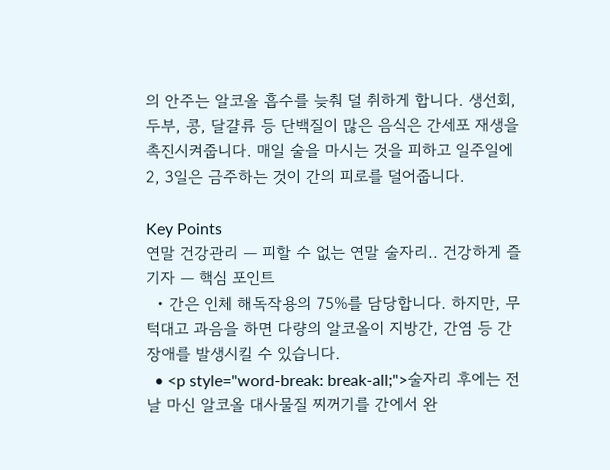의 안주는 알코올 흡수를 늦춰 덜 취하게 합니다. 생선회, 두부, 콩, 달걀류 등 단백질이 많은 음식은 간세포 재생을 촉진시켜줍니다. 매일 술을 마시는 것을 피하고 일주일에 2, 3일은 금주하는 것이 간의 피로를 덜어줍니다.

Key Points
연말 건강관리 — 피할 수 없는 연말 술자리.. 건강하게 즐기자 — 핵심 포인트
  • 간은 인체 해독작용의 75%를 담당합니다. 하지만, 무턱대고 과음을 하면 다량의 알코올이 지방간, 간염 등 간 장애를 발생시킬 수 있습니다.
  • <p style="word-break: break-all;">술자리 후에는 전날 마신 알코올 대사물질 찌꺼기를 간에서 완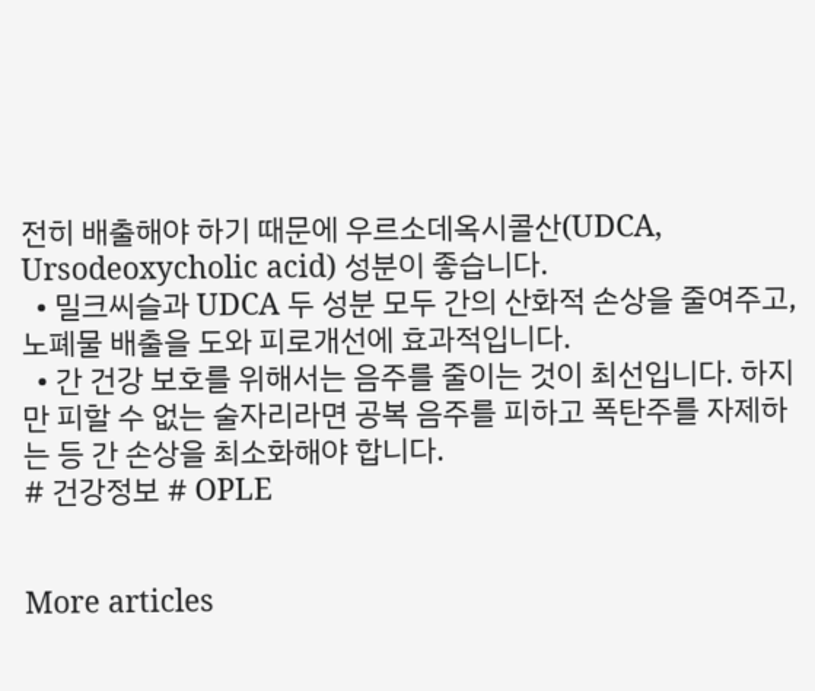전히 배출해야 하기 때문에 우르소데옥시콜산(UDCA, Ursodeoxycholic acid) 성분이 좋습니다.
  • 밀크씨슬과 UDCA 두 성분 모두 간의 산화적 손상을 줄여주고, 노폐물 배출을 도와 피로개선에 효과적입니다.
  • 간 건강 보호를 위해서는 음주를 줄이는 것이 최선입니다. 하지만 피할 수 없는 술자리라면 공복 음주를 피하고 폭탄주를 자제하는 등 간 손상을 최소화해야 합니다.
# 건강정보 # OPLE


More articles